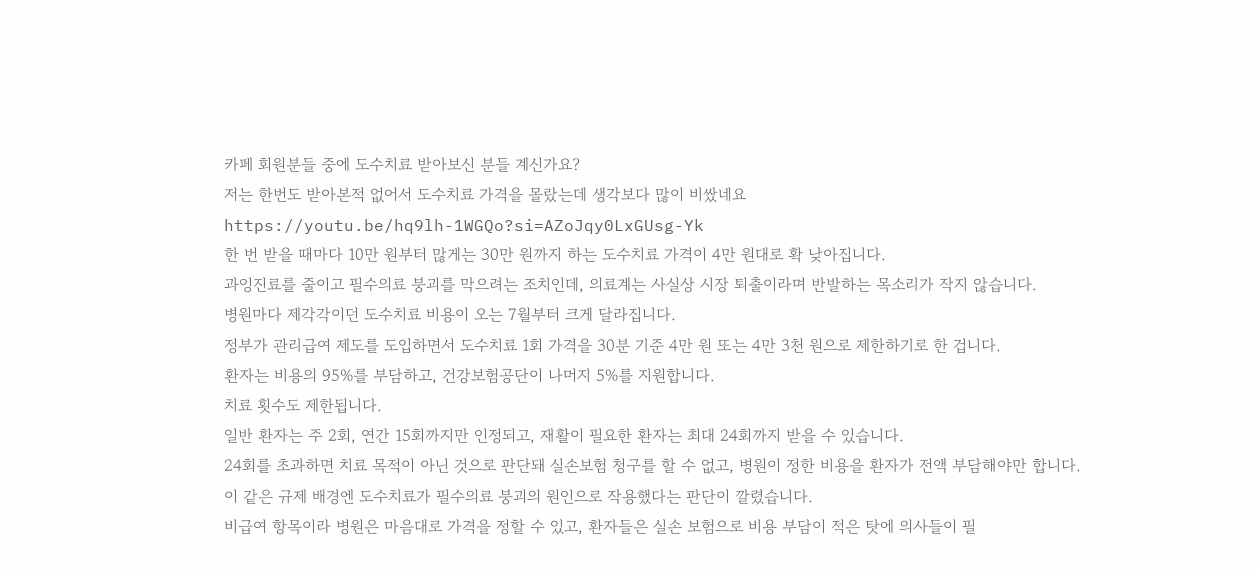카페 회원분들 중에 도수치료 받아보신 분들 계신가요?
저는 한번도 받아본적 없어서 도수치료 가격을 몰랐는데 생각보다 많이 비쌌네요
https://youtu.be/hq9lh-1WGQo?si=AZoJqy0LxGUsg-Yk
한 번 받을 때마다 10만 원부터 많게는 30만 원까지 하는 도수치료 가격이 4만 원대로 확 낮아집니다.
과잉진료를 줄이고 필수의료 붕괴를 막으려는 조치인데, 의료계는 사실상 시장 퇴출이라며 반발하는 목소리가 작지 않습니다.
병원마다 제각각이던 도수치료 비용이 오는 7월부터 크게 달라집니다.
정부가 관리급여 제도를 도입하면서 도수치료 1회 가격을 30분 기준 4만 원 또는 4만 3천 원으로 제한하기로 한 겁니다.
환자는 비용의 95%를 부담하고, 건강보험공단이 나머지 5%를 지원합니다.
치료 횟수도 제한됩니다.
일반 환자는 주 2회, 연간 15회까지만 인정되고, 재활이 필요한 환자는 최대 24회까지 받을 수 있습니다.
24회를 초과하면 치료 목적이 아닌 것으로 판단돼 실손보험 청구를 할 수 없고, 병원이 정한 비용을 환자가 전액 부담해야만 합니다.
이 같은 규제 배경엔 도수치료가 필수의료 붕괴의 원인으로 작용했다는 판단이 깔렸습니다.
비급여 항목이라 병원은 마음대로 가격을 정할 수 있고, 환자들은 실손 보험으로 비용 부담이 적은 탓에 의사들이 필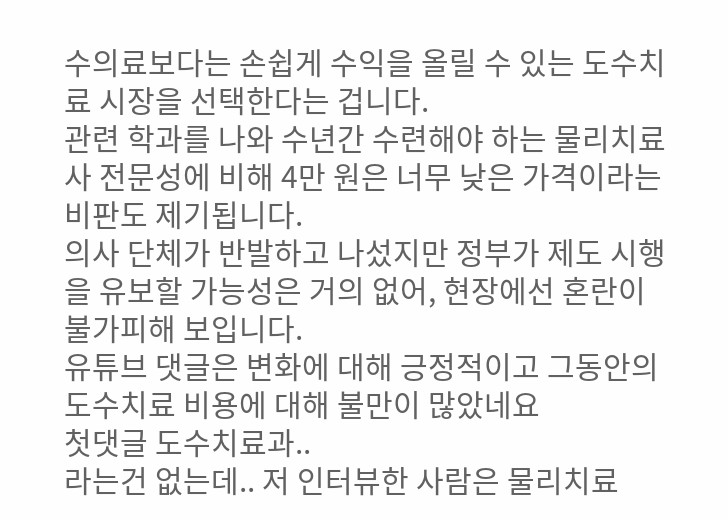수의료보다는 손쉽게 수익을 올릴 수 있는 도수치료 시장을 선택한다는 겁니다.
관련 학과를 나와 수년간 수련해야 하는 물리치료사 전문성에 비해 4만 원은 너무 낮은 가격이라는 비판도 제기됩니다.
의사 단체가 반발하고 나섰지만 정부가 제도 시행을 유보할 가능성은 거의 없어, 현장에선 혼란이 불가피해 보입니다.
유튜브 댓글은 변화에 대해 긍정적이고 그동안의 도수치료 비용에 대해 불만이 많았네요
첫댓글 도수치료과..
라는건 없는데.. 저 인터뷰한 사람은 물리치료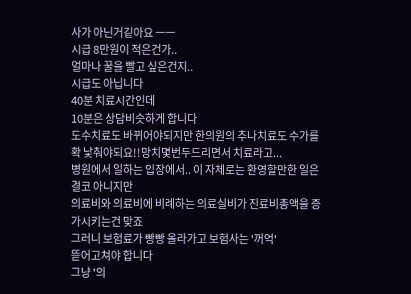사가 아닌거깉아요 ㅡㅡ
시급 8만원이 적은건가..
얼마나 꿀을 빨고 싶은건지..
시급도 아닙니다
40분 치료시간인데
10분은 상담비슷하게 합니다
도수치료도 바뀌어야되지만 한의원의 추나치료도 수가를 확 낯춰야되요!!망치몇번두드리면서 치료라고...
병원에서 일하는 입장에서.. 이 자체로는 환영할만한 일은 결코 아니지만
의료비와 의료비에 비례하는 의료실비가 진료비총액을 증가시키는건 맞죠
그러니 보험료가 빵빵 올라가고 보험사는 '꺼억'
뜯어고쳐야 합니다
그냥 '의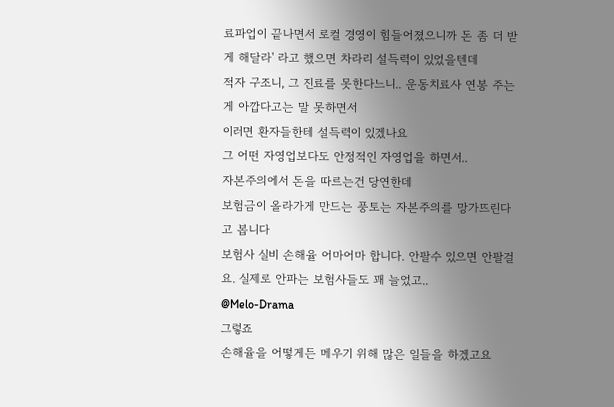료파업이 끝나면서 로컬 경영이 힘들어졌으니까 돈 좀 더 받게 해달라' 라고 했으면 차라리 설득력이 있었을텐데
적자 구조니, 그 진료를 못한다느니.. 운동치료사 연봉 주는게 아깝다고는 말 못하면서
이러면 환자들한테 설득력이 있겠나요
그 어떤 자영업보다도 안정적인 자영업을 하면서..
자본주의에서 돈을 따르는건 당연한데
보험금이 올라가게 만드는 풍토는 자본주의를 망가뜨린다고 봅니다
보험사 실비 손해율 어마어마 합니다. 안팔수 있으면 안팔걸요. 실제로 안파는 보험사들도 꽤 늘었고..
@Melo-Drama
그렇죠
손해율을 어떻게든 메우기 위해 많은 일들을 하겠고요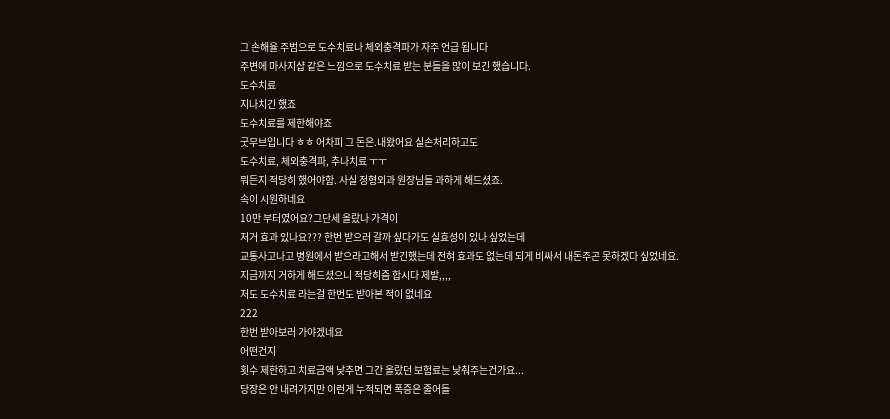그 손해율 주범으로 도수치료나 체외충격파가 자주 언급 됩니다
주변에 마사지샵 같은 느낌으로 도수치료 받는 분들을 많이 보긴 했습니다.
도수치료
지나치긴 했죠
도수치료를 제한해야죠
굿무브입니다 ㅎㅎ 어차피 그 돈은.내왔어요 실손처리하고도
도수치료, 체외충격파, 추나치료 ㅜㅜ
뭐든지 적당히 했어야함. 사실 정형외과 원장님들 과하게 해드셨죠.
속이 시원하네요
10만 부터였어요?그단세 올랐나 가격이
저거 효과 있나요??? 한번 받으러 갈까 싶다가도 실효성이 있나 싶었는데
교통사고나고 병원에서 받으라고해서 받긴했는데 전혀 효과도 없는데 되게 비싸서 내돈주곤 못하겠다 싶었네요.
지금까지 거하게 해드셨으니 적당히즘 합시다 제발,,,,
저도 도수치료 라는걸 한번도 받아본 적이 없네요
222
한번 받아보러 가야겠네요
어떤건지
횟수 제한하고 치료금액 낮추면 그간 올랐던 보험료는 낮춰주는건가요...
당장은 안 내려가지만 이런게 누적되면 폭증은 줄어들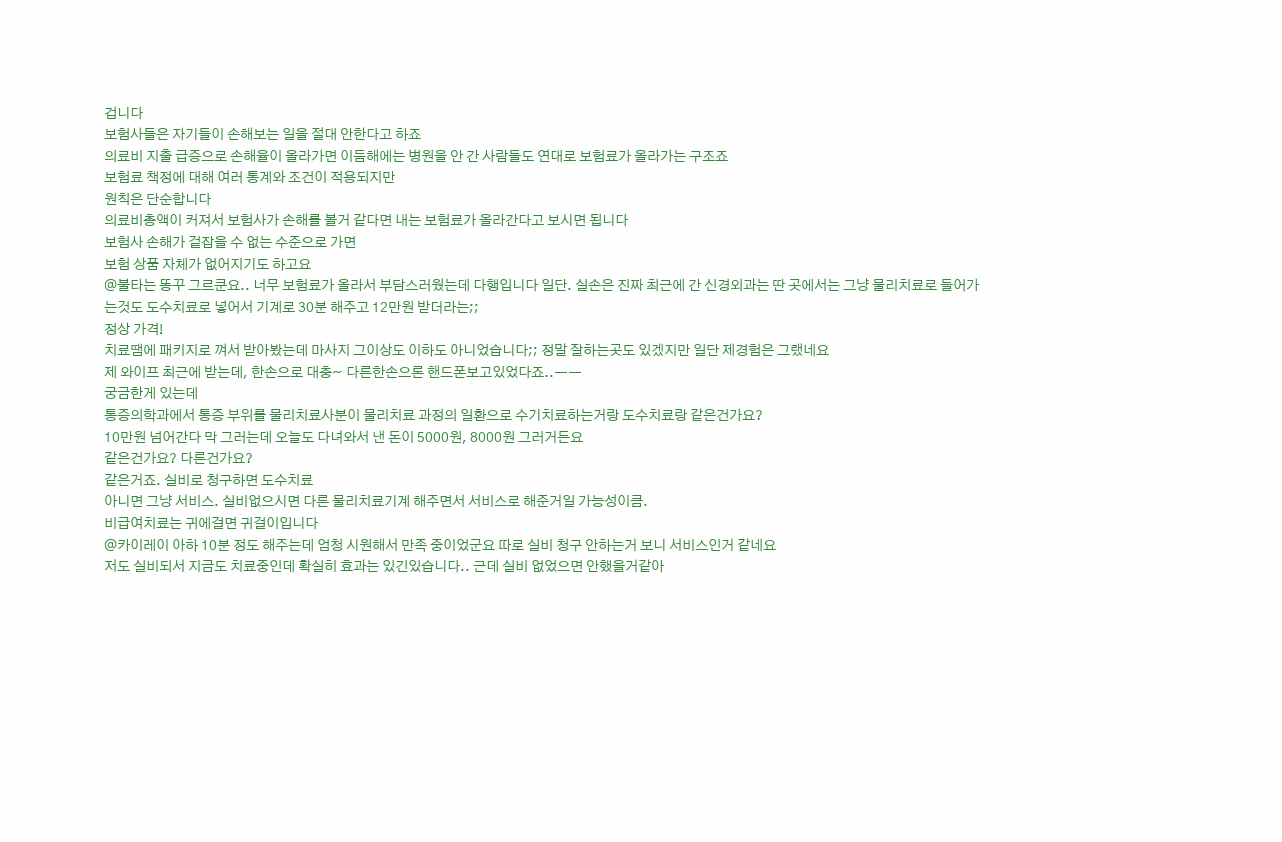겁니다
보험사들은 자기들이 손해보는 일을 절대 안한다고 하죠
의료비 지출 급증으로 손해율이 올라가면 이듬해에는 병원을 안 간 사람들도 연대로 보험료가 올라가는 구조죠
보험료 책정에 대해 여러 통계와 조건이 적용되지만
원칙은 단순합니다
의료비총액이 커져서 보험사가 손해를 볼거 같다면 내는 보험료가 올라간다고 보시면 됩니다
보험사 손해가 겉잡을 수 없는 수준으로 가면
보험 상품 자체가 없어지기도 하고요
@불타는 똥꾸 그르쿤요.. 너무 보험료가 올라서 부담스러웠는데 다행입니다 일단. 실손은 진짜 최근에 간 신경외과는 딴 곳에서는 그냥 물리치료로 들어가는것도 도수치료로 넣어서 기계로 30분 해주고 12만원 받더라는;;
정상 가격!
치료땜에 패키지로 껴서 받아봤는데 마사지 그이상도 이하도 아니었습니다;; 정말 잘하는곳도 있겠지만 일단 제경험은 그랬네요
제 와이프 최근에 받는데, 한손으로 대충~ 다른한손으론 핸드폰보고있었다죠..ㅡㅡ
궁금한게 있는데
통증의학과에서 통증 부위를 물리치료사분이 물리치료 과정의 일환으로 수기치료하는거랑 도수치료랑 같은건가요?
10만원 넘어간다 막 그러는데 오늘도 다녀와서 낸 돈이 5000원, 8000원 그러거든요
같은건가요? 다른건가요?
같은거죠. 실비로 청구하면 도수치료
아니면 그냥 서비스. 실비없으시면 다른 물리치료기계 해주면서 서비스로 해준거일 가능성이큼.
비급여치료는 귀에걸면 귀걸이입니다
@카이레이 아하 10분 정도 해주는데 엄청 시원해서 만족 중이었군요 따로 실비 청구 안하는거 보니 서비스인거 같네요
저도 실비되서 지금도 치료중인데 확실히 효과는 있긴있습니다.. 근데 실비 없었으면 안했을거같아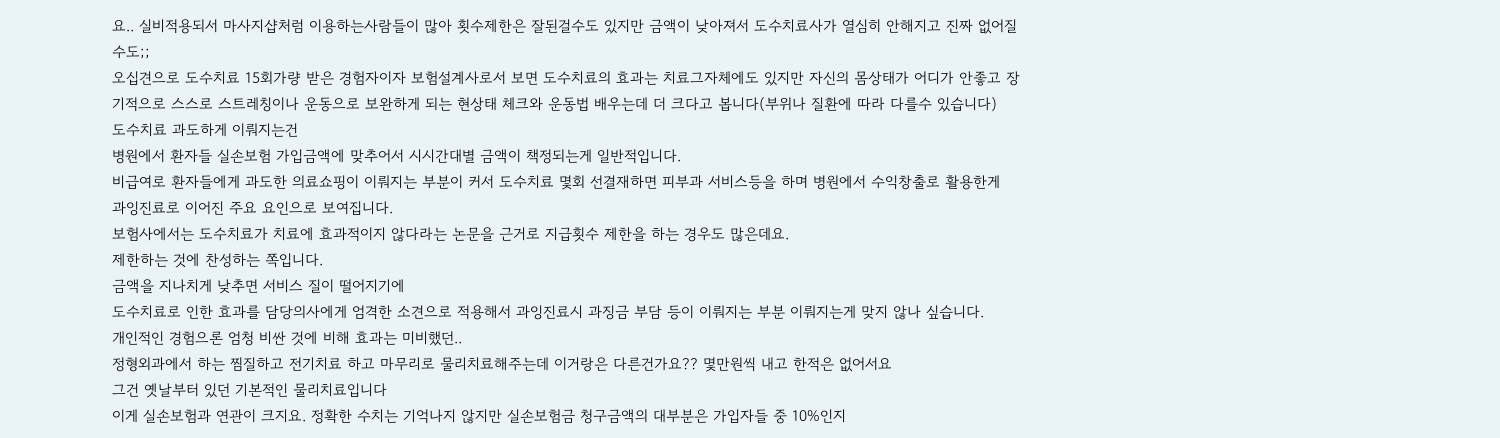요.. 실비적용되서 마사지샵처럼 이용하는사람들이 많아 횟수제한은 잘된걸수도 있지만 금액이 낮아져서 도수치료사가 열심히 안해지고 진짜 없어질수도;;
오십견으로 도수치료 15회가량 받은 경험자이자 보험설계사로서 보면 도수치료의 효과는 치료그자체에도 있지만 자신의 몸상태가 어디가 안좋고 장기적으로 스스로 스트레칭이나 운동으로 보완하게 되는 현상태 체크와 운동법 배우는데 더 크다고 봅니다(부위나 질환에 따라 다를수 있습니다)
도수치료 과도하게 이뤄지는건
병원에서 환자들 실손보험 가입금액에 맞추어서 시시간대별 금액이 책정되는게 일반적입니다.
비급여로 환자들에게 과도한 의료쇼핑이 이뤄지는 부분이 커서 도수치료 몇회 선결재하면 피부과 서비스등을 하며 병원에서 수익창출로 활용한게
과잉진료로 이어진 주요 요인으로 보여집니다.
보험사에서는 도수치료가 치료에 효과적이지 않다라는 논문을 근거로 지급횟수 제한을 하는 경우도 많은데요.
제한하는 것에 찬성하는 쪽입니다.
금액을 지나치게 낮추면 서비스 질이 떨어지기에
도수치료로 인한 효과를 담당의사에게 엄격한 소견으로 적용해서 과잉진료시 과징금 부담 등이 이뤄지는 부분 이뤄지는게 맞지 않나 싶습니다.
개인적인 경험으론 엄청 비싼 것에 비해 효과는 미비했던..
정형외과에서 하는 찜질하고 전기치료 하고 마무리로 물리치료해주는데 이거랑은 다른건가요?? 몇만원씩 내고 한적은 없어서요
그건 옛날부터 있던 기본적인 물리치료입니다
이게 실손보험과 연관이 크지요. 정확한 수치는 기억나지 않지만 실손보험금 청구금액의 대부분은 가입자들 중 10%인지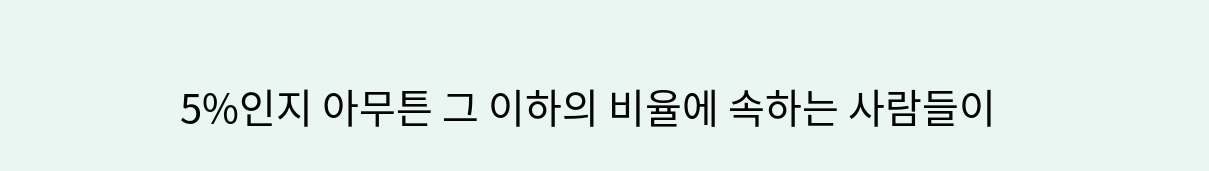5%인지 아무튼 그 이하의 비율에 속하는 사람들이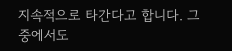지속적으로 타간다고 합니다. 그 중에서도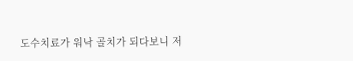도수치료가 워낙 골치가 되다보니 저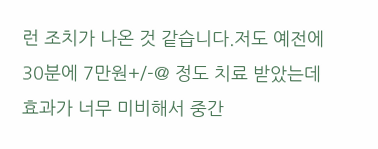런 조치가 나온 것 같습니다.저도 예전에 30분에 7만원+/-@ 정도 치료 받았는데 효과가 너무 미비해서 중간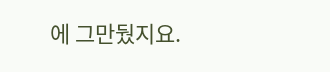에 그만뒀지요.